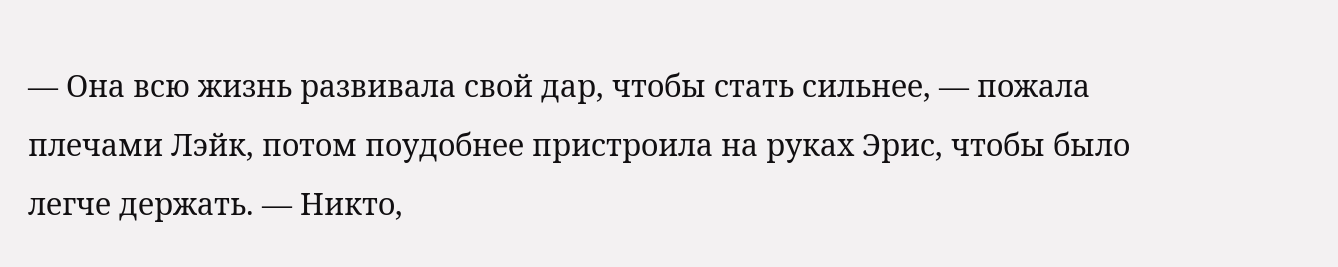— Она всю жизнь развивала свой дар, чтобы стать сильнее, — пожала плечами Лэйк, потом поудобнее пристроила на руках Эрис, чтобы было легче держать. — Никто,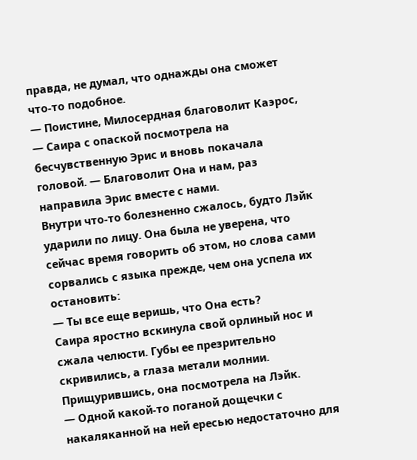правда, не думал, что однажды она сможет что-то подобное.
— Поистине, Милосердная благоволит Каэрос, — Саира с опаской посмотрела на бесчувственную Эрис и вновь покачала головой. — Благоволит Она и нам, раз направила Эрис вместе с нами.
Внутри что-то болезненно сжалось, будто Лэйк ударили по лицу. Она была не уверена, что сейчас время говорить об этом, но слова сами сорвались с языка прежде, чем она успела их остановить:
— Ты все еще веришь, что Она есть?
Саира яростно вскинула свой орлиный нос и сжала челюсти. Губы ее презрительно скривились, а глаза метали молнии. Прищурившись, она посмотрела на Лэйк.
— Одной какой-то поганой дощечки с накаляканной на ней ересью недостаточно для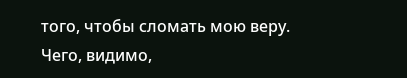того, чтобы сломать мою веру. Чего, видимо,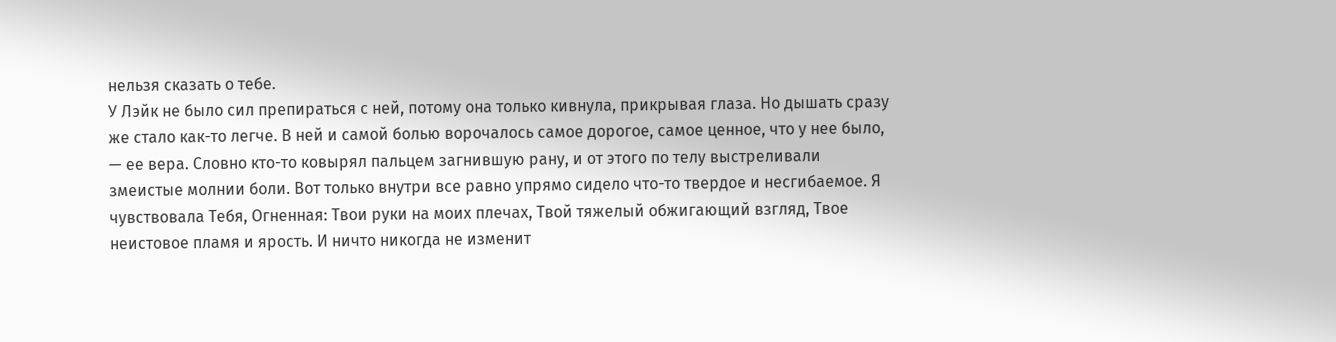нельзя сказать о тебе.
У Лэйк не было сил препираться с ней, потому она только кивнула, прикрывая глаза. Но дышать сразу же стало как-то легче. В ней и самой болью ворочалось самое дорогое, самое ценное, что у нее было, — ее вера. Словно кто-то ковырял пальцем загнившую рану, и от этого по телу выстреливали змеистые молнии боли. Вот только внутри все равно упрямо сидело что-то твердое и несгибаемое. Я чувствовала Тебя, Огненная: Твои руки на моих плечах, Твой тяжелый обжигающий взгляд, Твое неистовое пламя и ярость. И ничто никогда не изменит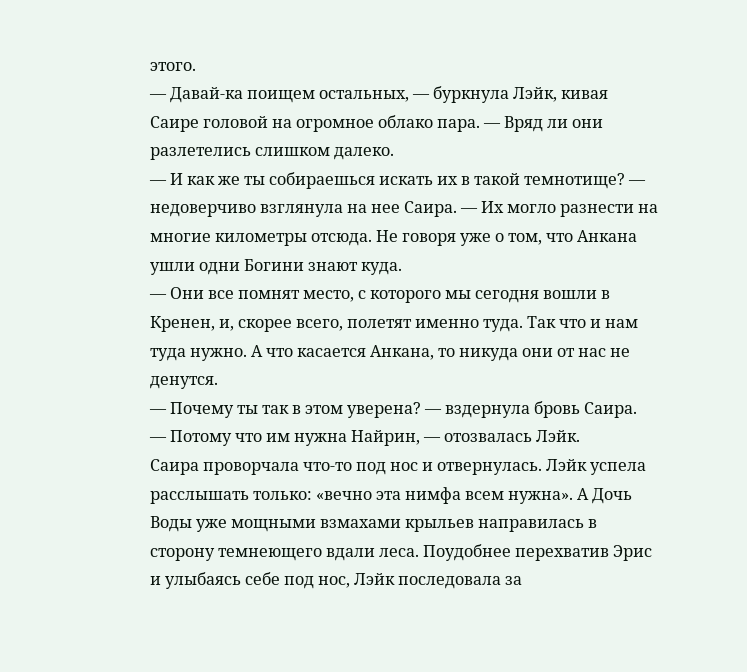этого.
— Давай-ка поищем остальных, — буркнула Лэйк, кивая Саире головой на огромное облако пара. — Вряд ли они разлетелись слишком далеко.
— И как же ты собираешься искать их в такой темнотище? — недоверчиво взглянула на нее Саира. — Их могло разнести на многие километры отсюда. Не говоря уже о том, что Анкана ушли одни Богини знают куда.
— Они все помнят место, с которого мы сегодня вошли в Кренен, и, скорее всего, полетят именно туда. Так что и нам туда нужно. А что касается Анкана, то никуда они от нас не денутся.
— Почему ты так в этом уверена? — вздернула бровь Саира.
— Потому что им нужна Найрин, — отозвалась Лэйк.
Саира проворчала что-то под нос и отвернулась. Лэйк успела расслышать только: «вечно эта нимфа всем нужна». А Дочь Воды уже мощными взмахами крыльев направилась в сторону темнеющего вдали леса. Поудобнее перехватив Эрис и улыбаясь себе под нос, Лэйк последовала за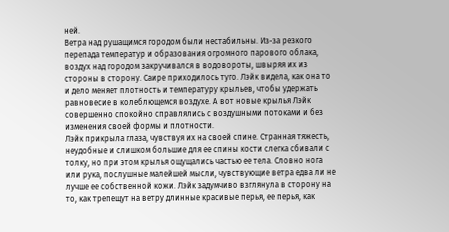ней.
Ветра над рушащимся городом были нестабильны. Из-за резкого перепада температур и образования огромного парового облака, воздух над городом закручивался в водовороты, швыряя их из стороны в сторону. Саире приходилось туго. Лэйк видела, как она то и дело меняет плотность и температуру крыльев, чтобы удержать равновесие в колеблющемся воздухе. А вот новые крылья Лэйк совершенно спокойно справлялись с воздушными потоками и без изменения своей формы и плотности.
Лэйк прикрыла глаза, чувствуя их на своей спине. Странная тяжесть, неудобные и слишком большие для ее спины кости слегка сбивали с толку, но при этом крылья ощущались частью ее тела. Словно нога или рука, послушные малейшей мысли, чувствующие ветра едва ли не лучше ее собственной кожи. Лэйк задумчиво взглянула в сторону на то, как трепещут на ветру длинные красивые перья, ее перья, как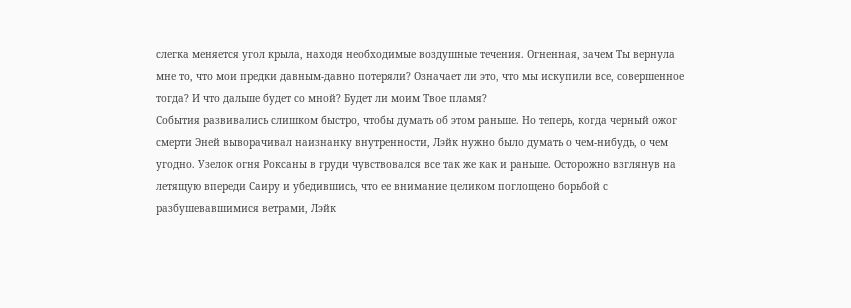слегка меняется угол крыла, находя необходимые воздушные течения. Огненная, зачем Ты вернула мне то, что мои предки давным-давно потеряли? Означает ли это, что мы искупили все, совершенное тогда? И что дальше будет со мной? Будет ли моим Твое пламя?
События развивались слишком быстро, чтобы думать об этом раньше. Но теперь, когда черный ожог смерти Эней выворачивал наизнанку внутренности, Лэйк нужно было думать о чем-нибудь, о чем угодно. Узелок огня Роксаны в груди чувствовался все так же как и раньше. Осторожно взглянув на летящую впереди Саиру и убедившись, что ее внимание целиком поглощено борьбой с разбушевавшимися ветрами, Лэйк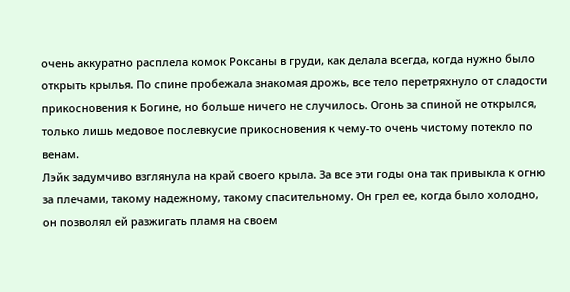очень аккуратно расплела комок Роксаны в груди, как делала всегда, когда нужно было открыть крылья. По спине пробежала знакомая дрожь, все тело перетряхнуло от сладости прикосновения к Богине, но больше ничего не случилось. Огонь за спиной не открылся, только лишь медовое послевкусие прикосновения к чему-то очень чистому потекло по венам.
Лэйк задумчиво взглянула на край своего крыла. За все эти годы она так привыкла к огню за плечами, такому надежному, такому спасительному. Он грел ее, когда было холодно, он позволял ей разжигать пламя на своем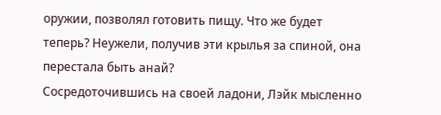оружии, позволял готовить пищу. Что же будет теперь? Неужели, получив эти крылья за спиной, она перестала быть анай?
Сосредоточившись на своей ладони, Лэйк мысленно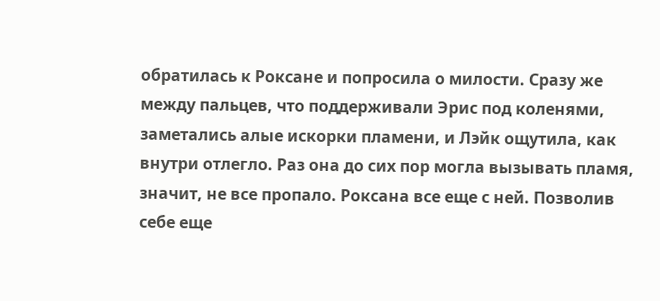обратилась к Роксане и попросила о милости. Сразу же между пальцев, что поддерживали Эрис под коленями, заметались алые искорки пламени, и Лэйк ощутила, как внутри отлегло. Раз она до сих пор могла вызывать пламя, значит, не все пропало. Роксана все еще с ней. Позволив себе еще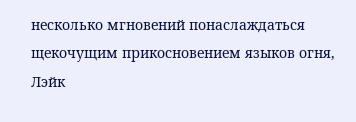несколько мгновений понаслаждаться щекочущим прикосновением языков огня, Лэйк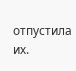отпустила их.